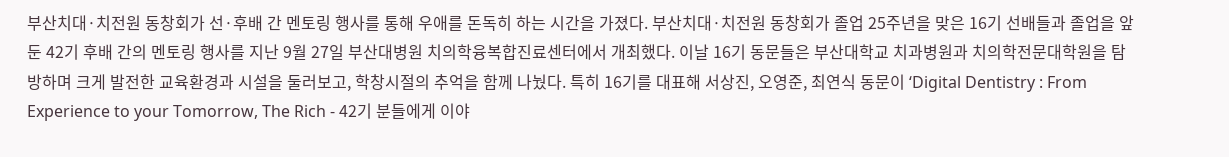부산치대·치전원 동창회가 선·후배 간 멘토링 행사를 통해 우애를 돈독히 하는 시간을 가졌다. 부산치대·치전원 동창회가 졸업 25주년을 맞은 16기 선배들과 졸업을 앞둔 42기 후배 간의 멘토링 행사를 지난 9월 27일 부산대병원 치의학융복합진료센터에서 개최했다. 이날 16기 동문들은 부산대학교 치과병원과 치의학전문대학원을 탐방하며 크게 발전한 교육환경과 시설을 둘러보고, 학창시절의 추억을 함께 나눴다. 특히 16기를 대표해 서상진, 오영준, 최연식 동문이 ‘Digital Dentistry : From Experience to your Tomorrow, The Rich - 42기 분들에게 이야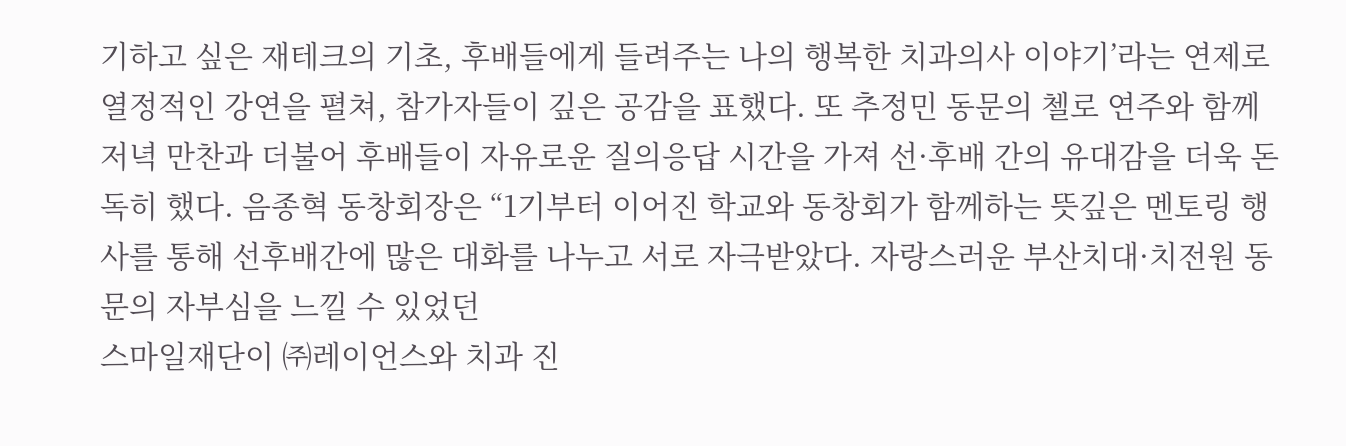기하고 싶은 재테크의 기초, 후배들에게 들려주는 나의 행복한 치과의사 이야기’라는 연제로 열정적인 강연을 펼쳐, 참가자들이 깊은 공감을 표했다. 또 추정민 동문의 첼로 연주와 함께 저녁 만찬과 더불어 후배들이 자유로운 질의응답 시간을 가져 선·후배 간의 유대감을 더욱 돈독히 했다. 음종혁 동창회장은 “1기부터 이어진 학교와 동창회가 함께하는 뜻깊은 멘토링 행사를 통해 선후배간에 많은 대화를 나누고 서로 자극받았다. 자랑스러운 부산치대·치전원 동문의 자부심을 느낄 수 있었던
스마일재단이 ㈜레이언스와 치과 진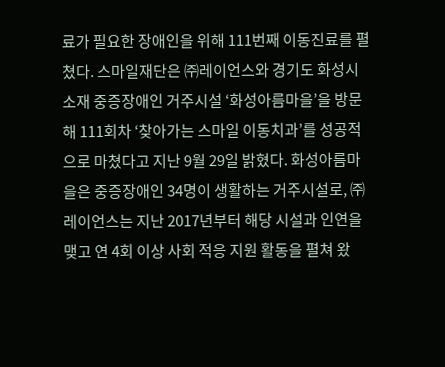료가 필요한 장애인을 위해 111번째 이동진료를 펼쳤다. 스마일재단은 ㈜레이언스와 경기도 화성시 소재 중증장애인 거주시설 ‘화성아름마을’을 방문해 111회차 ‘찾아가는 스마일 이동치과’를 성공적으로 마쳤다고 지난 9월 29일 밝혔다. 화성아름마을은 중증장애인 34명이 생활하는 거주시설로, ㈜레이언스는 지난 2017년부터 해당 시설과 인연을 맺고 연 4회 이상 사회 적응 지원 활동을 펼쳐 왔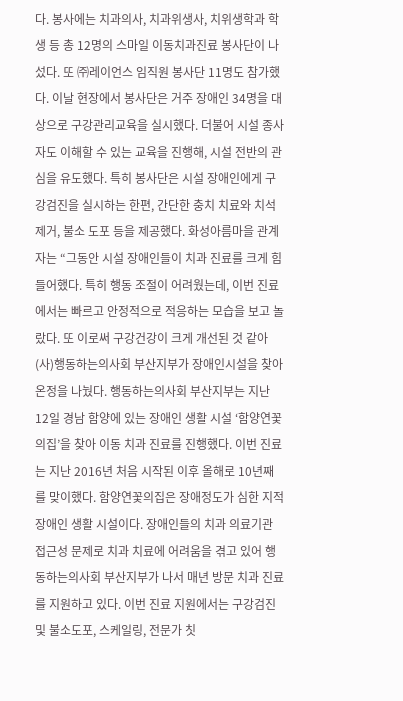다. 봉사에는 치과의사, 치과위생사, 치위생학과 학생 등 총 12명의 스마일 이동치과진료 봉사단이 나섰다. 또 ㈜레이언스 임직원 봉사단 11명도 참가했다. 이날 현장에서 봉사단은 거주 장애인 34명을 대상으로 구강관리교육을 실시했다. 더불어 시설 종사자도 이해할 수 있는 교육을 진행해, 시설 전반의 관심을 유도했다. 특히 봉사단은 시설 장애인에게 구강검진을 실시하는 한편, 간단한 충치 치료와 치석 제거, 불소 도포 등을 제공했다. 화성아름마을 관계자는 “그동안 시설 장애인들이 치과 진료를 크게 힘들어했다. 특히 행동 조절이 어려웠는데, 이번 진료에서는 빠르고 안정적으로 적응하는 모습을 보고 놀랐다. 또 이로써 구강건강이 크게 개선된 것 같아
(사)행동하는의사회 부산지부가 장애인시설을 찾아 온정을 나눴다. 행동하는의사회 부산지부는 지난 12일 경남 함양에 있는 장애인 생활 시설 ‘함양연꽃의집’을 찾아 이동 치과 진료를 진행했다. 이번 진료는 지난 2016년 처음 시작된 이후 올해로 10년째를 맞이했다. 함양연꽃의집은 장애정도가 심한 지적장애인 생활 시설이다. 장애인들의 치과 의료기관 접근성 문제로 치과 치료에 어려움을 겪고 있어 행동하는의사회 부산지부가 나서 매년 방문 치과 진료를 지원하고 있다. 이번 진료 지원에서는 구강검진 및 불소도포, 스케일링, 전문가 칫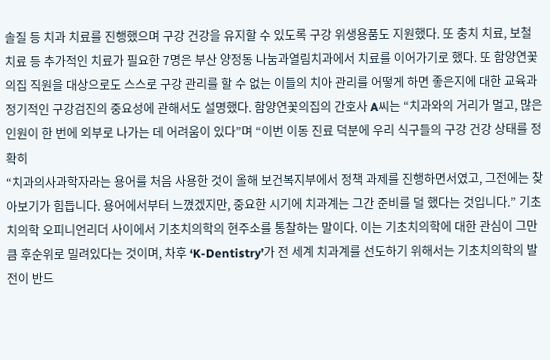솔질 등 치과 치료를 진행했으며 구강 건강을 유지할 수 있도록 구강 위생용품도 지원했다. 또 충치 치료, 보철치료 등 추가적인 치료가 필요한 7명은 부산 양정동 나눔과열림치과에서 치료를 이어가기로 했다. 또 함양연꽃의집 직원을 대상으로도 스스로 구강 관리를 할 수 없는 이들의 치아 관리를 어떻게 하면 좋은지에 대한 교육과 정기적인 구강검진의 중요성에 관해서도 설명했다. 함양연꽃의집의 간호사 A씨는 “치과와의 거리가 멀고, 많은 인원이 한 번에 외부로 나가는 데 어려움이 있다”며 “이번 이동 진료 덕분에 우리 식구들의 구강 건강 상태를 정확히
“치과의사과학자라는 용어를 처음 사용한 것이 올해 보건복지부에서 정책 과제를 진행하면서였고, 그전에는 찾아보기가 힘듭니다. 용어에서부터 느꼈겠지만, 중요한 시기에 치과계는 그간 준비를 덜 했다는 것입니다.” 기초치의학 오피니언리더 사이에서 기초치의학의 현주소를 통찰하는 말이다. 이는 기초치의학에 대한 관심이 그만큼 후순위로 밀려있다는 것이며, 차후 ‘K-Dentistry’가 전 세계 치과계를 선도하기 위해서는 기초치의학의 발전이 반드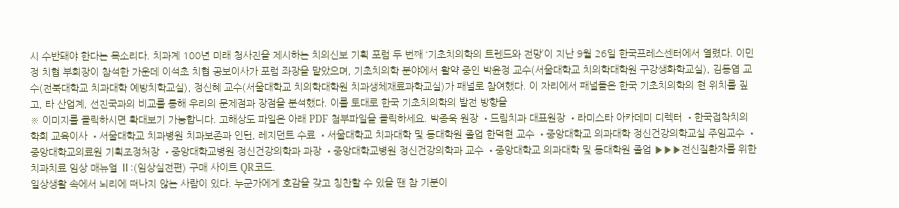시 수반돼야 한다는 목소리다. 치과계 100년 미래 청사진을 제시하는 치의신보 기획 포럼 두 번째 ‘기초치의학의 트렌드와 전망’이 지난 9월 26일 한국프레스센터에서 열렸다. 이민정 치협 부회장이 참석한 가운데 이석초 치협 공보이사가 포럼 좌장을 맡았으며, 기초치의학 분야에서 활약 중인 박윤정 교수(서울대학교 치의학대학원 구강생화학교실), 김동엽 교수(전북대학교 치과대학 예방치학교실), 정신혜 교수(서울대학교 치의학대학원 치과생체재료과학교실)가 패널로 참여했다. 이 자리에서 패널들은 한국 기초치의학의 현 위치를 짚고, 타 산업계, 선진국과의 비교를 통해 우리의 문제점과 장점을 분석했다. 이를 토대로 한국 기초치의학의 발전 방향을
※ 이미지를 클릭하시면 확대보기 가능합니다. 고해상도 파일은 아래 PDF 첨부파일을 클릭하세요. 박종욱 원장 •드림치과 대표원장 •라미스타 아카데미 디렉터 •한국접착치의학회 교육이사 •서울대학교 치과병원 치과보존과 인턴, 레지던트 수료 •서울대학교 치과대학 및 동대학원 졸업 한덕현 교수 •중앙대학교 의과대학 정신건강의학교실 주임교수 •중앙대학교의료원 기획조정처장 •중앙대학교병원 정신건강의학과 과장 •중앙대학교병원 정신건강의학과 교수 •중앙대학교 의과대학 및 동대학원 졸업 ▶▶▶전신질환자를 위한 치과치료 임상 매뉴얼 Ⅱ:(임상실전편) 구매 사이트 QR코드.
일상생활 속에서 뇌리에 떠나지 않는 사람이 있다. 누군가에게 호감을 갖고 칭찬할 수 있을 땐 참 기분이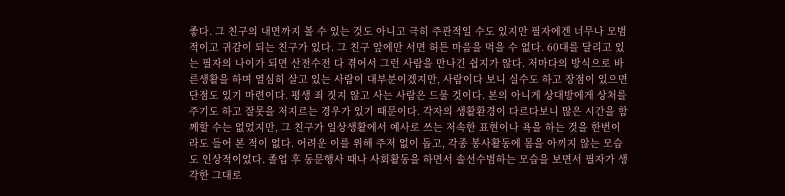좋다. 그 친구의 내면까지 볼 수 있는 것도 아니고 극히 주관적일 수도 있지만 필자에겐 너무나 모범적이고 귀감이 되는 친구가 있다. 그 친구 앞에만 서면 허튼 마음을 먹을 수 없다. 60대를 달리고 있는 필자의 나이가 되면 산전수전 다 겪어서 그런 사람을 만나긴 쉽지가 않다. 저마다의 방식으로 바른생활을 하며 열심히 살고 있는 사람이 대부분이겠지만, 사람이다 보니 실수도 하고 장점이 있으면 단점도 있기 마련이다. 평생 죄 짓지 않고 사는 사람은 드물 것이다. 본의 아니게 상대방에게 상처를 주기도 하고 잘못을 저지르는 경우가 있기 때문이다. 각자의 생활환경이 다르다보니 많은 시간을 함께할 수는 없었지만, 그 친구가 일상생활에서 예사로 쓰는 저속한 표현이나 욕을 하는 것을 한번이라도 들어 본 적이 없다. 어려운 이를 위해 주저 없이 돕고, 각종 봉사활동에 몸을 아끼지 않는 모습도 인상적이었다. 졸업 후 동문행사 때나 사회활동을 하면서 솔선수범하는 모습을 보면서 필자가 생각한 그대로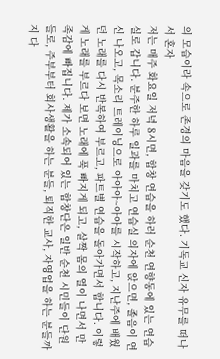의 모습이라 속으로 존경의 마음을 갖기도 했다. 기독교 신자 유무를 떠나서 혼자
저는 매주 화요일 저녁 8시면, 합창 연습을 하러 순천 연향동에 있는 연습실로 갑니다. 분주한 하루 일과를 마치고 연습실 의자에 앉으면, 졸음이 연신 나오고, 목소리 트레이닝으로 아아아~아아를 시작하고, 지난주에 배웠던 노래를 다시 반복하여 부르고, 파트별 연습을 돌아가면서 합니다. 이렇게 노래를 부르다 보면 노래에 푹 빠지게 되고, 살짝 몸의 열이 나면서 만족감에 빠집니다. 제가 소속되어 있는 합창단은 일반 순천 시민들이 단원들로, 주부부터 회사생활을 하는 분들, 퇴직한 교사, 자영업을 하는 분들까지 다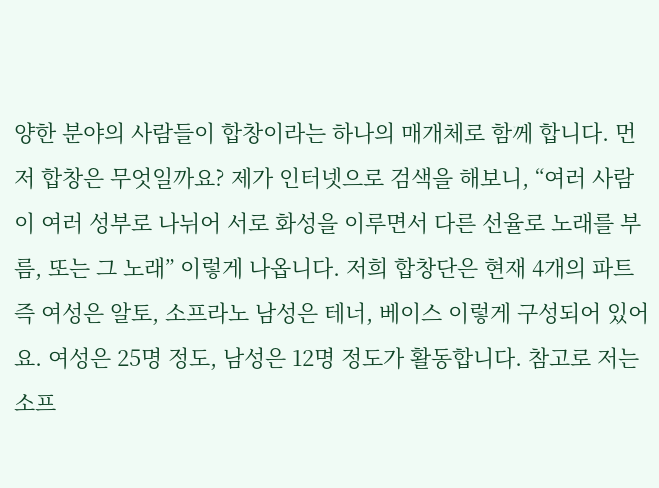양한 분야의 사람들이 합창이라는 하나의 매개체로 함께 합니다. 먼저 합창은 무엇일까요? 제가 인터넷으로 검색을 해보니, “여러 사람이 여러 성부로 나뉘어 서로 화성을 이루면서 다른 선율로 노래를 부름, 또는 그 노래” 이렇게 나옵니다. 저희 합창단은 현재 4개의 파트 즉 여성은 알토, 소프라노 남성은 테너, 베이스 이렇게 구성되어 있어요. 여성은 25명 정도, 남성은 12명 정도가 활동합니다. 참고로 저는 소프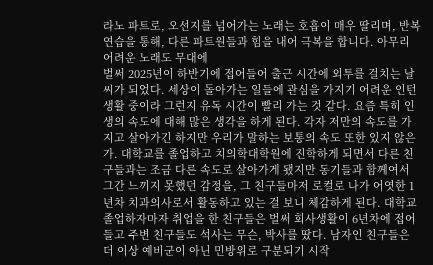라노 파트로, 오선지를 넘어가는 노래는 호흡이 매우 딸리며, 반복 연습을 통해, 다른 파트원들과 힘을 내어 극복을 합니다. 아무리 어려운 노래도 무대에
벌써 2025년이 하반기에 접어들어 출근 시간에 외투를 걸치는 날씨가 되었다. 세상이 돌아가는 일들에 관심을 가지기 어려운 인턴 생활 중이라 그런지 유독 시간이 빨리 가는 것 같다. 요즘 특히 인생의 속도에 대해 많은 생각을 하게 된다. 각자 저만의 속도를 가지고 살아가긴 하지만 우리가 말하는 보통의 속도 또한 있지 않은가. 대학교를 졸업하고 치의학대학원에 진학하게 되면서 다른 친구들과는 조금 다른 속도로 살아가게 됐지만 동기들과 함께여서 그간 느끼지 못했던 감정을, 그 친구들마저 로컬로 나가 어엿한 1년차 치과의사로서 활동하고 있는 걸 보니 체감하게 된다. 대학교 졸업하자마자 취업을 한 친구들은 벌써 회사생활이 6년차에 접어들고 주변 친구들도 석사는 무슨, 박사를 땄다. 남자인 친구들은 더 이상 예비군이 아닌 민방위로 구분되기 시작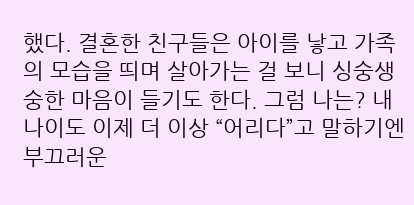했다. 결혼한 친구들은 아이를 낳고 가족의 모습을 띄며 살아가는 걸 보니 싱숭생숭한 마음이 들기도 한다. 그럼 나는? 내 나이도 이제 더 이상 “어리다”고 말하기엔 부끄러운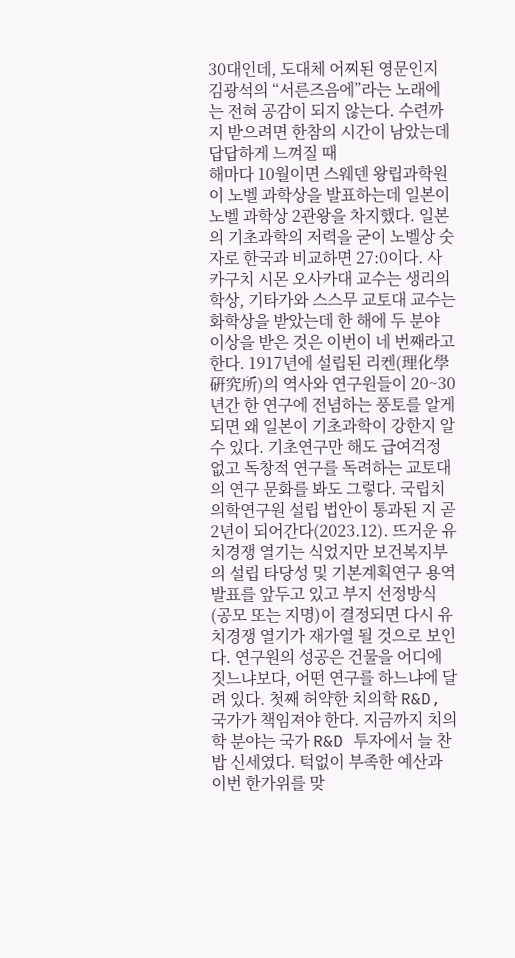30대인데, 도대체 어찌된 영문인지 김광석의 “서른즈음에”라는 노래에는 전혀 공감이 되지 않는다. 수련까지 받으려면 한참의 시간이 남았는데 답답하게 느껴질 때
해마다 10월이면 스웨덴 왕립과학원이 노벨 과학상을 발표하는데 일본이 노벨 과학상 2관왕을 차지했다. 일본의 기초과학의 저력을 굳이 노벨상 숫자로 한국과 비교하면 27:0이다. 사카구치 시몬 오사카대 교수는 생리의학상, 기타가와 스스무 교토대 교수는 화학상을 받았는데 한 해에 두 분야 이상을 받은 것은 이번이 네 번째라고 한다. 1917년에 설립된 리켄(理化學硏究所)의 역사와 연구원들이 20~30년간 한 연구에 전념하는 풍토를 알게 되면 왜 일본이 기초과학이 강한지 알 수 있다. 기초연구만 해도 급여걱정 없고 독창적 연구를 독려하는 교토대의 연구 문화를 봐도 그렇다. 국립치의학연구원 설립 법안이 통과된 지 곧 2년이 되어간다(2023.12). 뜨거운 유치경쟁 열기는 식었지만 보건복지부의 설립 타당성 및 기본계획연구 용역 발표를 앞두고 있고 부지 선정방식(공모 또는 지명)이 결정되면 다시 유치경쟁 열기가 재가열 될 것으로 보인다. 연구원의 성공은 건물을 어디에 짓느냐보다, 어떤 연구를 하느냐에 달려 있다. 첫째 허약한 치의학 R&D, 국가가 책임져야 한다. 지금까지 치의학 분야는 국가 R&D 투자에서 늘 찬밥 신세였다. 턱없이 부족한 예산과
이번 한가위를 맞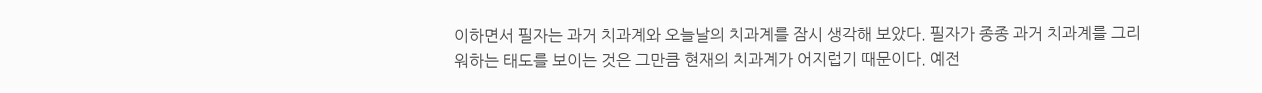이하면서 필자는 과거 치과계와 오늘날의 치과계를 잠시 생각해 보았다. 필자가 종종 과거 치과계를 그리워하는 태도를 보이는 것은 그만큼 현재의 치과계가 어지럽기 때문이다. 예전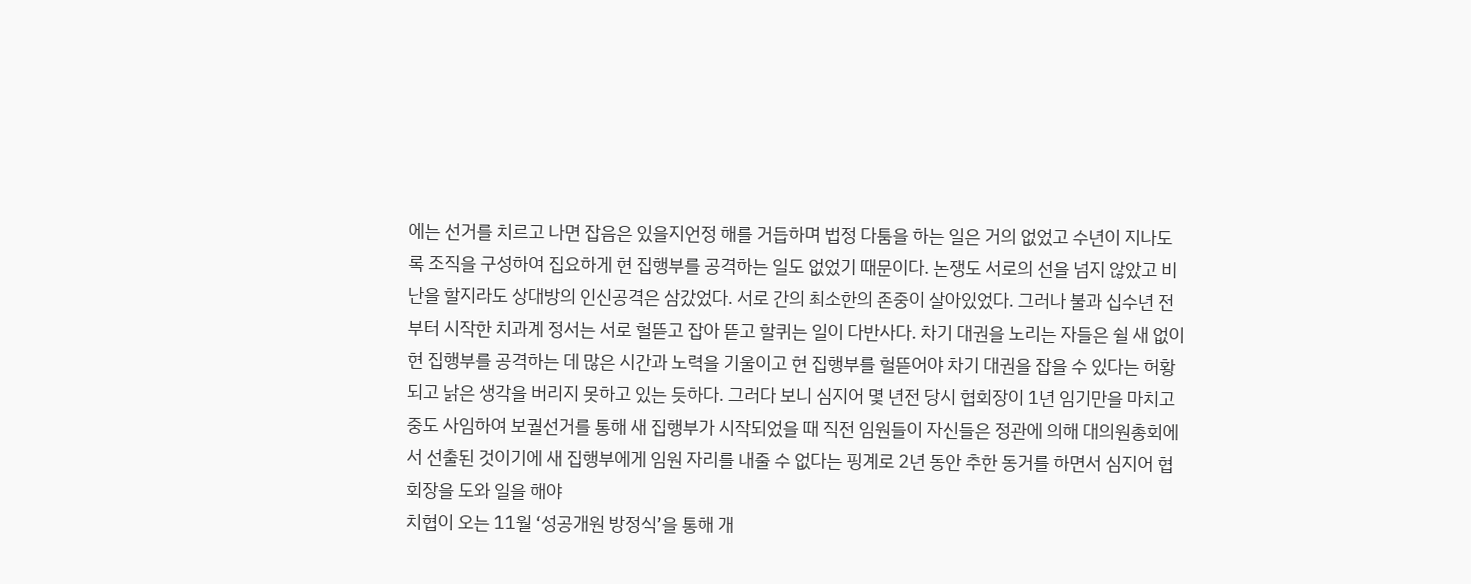에는 선거를 치르고 나면 잡음은 있을지언정 해를 거듭하며 법정 다툼을 하는 일은 거의 없었고 수년이 지나도록 조직을 구성하여 집요하게 현 집행부를 공격하는 일도 없었기 때문이다. 논쟁도 서로의 선을 넘지 않았고 비난을 할지라도 상대방의 인신공격은 삼갔었다. 서로 간의 최소한의 존중이 살아있었다. 그러나 불과 십수년 전부터 시작한 치과계 정서는 서로 헐뜯고 잡아 뜯고 할퀴는 일이 다반사다. 차기 대권을 노리는 자들은 쉴 새 없이 현 집행부를 공격하는 데 많은 시간과 노력을 기울이고 현 집행부를 헐뜯어야 차기 대권을 잡을 수 있다는 허황되고 낡은 생각을 버리지 못하고 있는 듯하다. 그러다 보니 심지어 몇 년전 당시 협회장이 1년 임기만을 마치고 중도 사임하여 보궐선거를 통해 새 집행부가 시작되었을 때 직전 임원들이 자신들은 정관에 의해 대의원총회에서 선출된 것이기에 새 집행부에게 임원 자리를 내줄 수 없다는 핑계로 2년 동안 추한 동거를 하면서 심지어 협회장을 도와 일을 해야
치협이 오는 11월 ‘성공개원 방정식’을 통해 개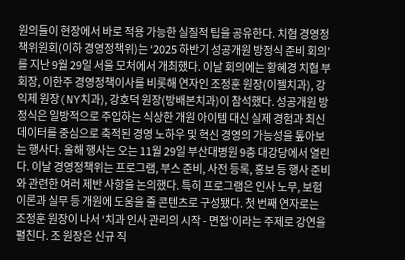원의들이 현장에서 바로 적용 가능한 실질적 팁을 공유한다. 치협 경영정책위원회(이하 경영정책위)는 ‘2025 하반기 성공개원 방정식 준비 회의’를 지난 9월 29일 서울 모처에서 개최했다. 이날 회의에는 황혜경 치협 부회장, 이한주 경영정책이사를 비롯해 연자인 조정훈 원장(이젤치과), 강익제 원장(NY치과), 강호덕 원장(방배본치과)이 참석했다. 성공개원 방정식은 일방적으로 주입하는 식상한 개원 아이템 대신 실제 경험과 최신 데이터를 중심으로 축적된 경영 노하우 및 혁신 경영의 가능성을 톺아보는 행사다. 올해 행사는 오는 11월 29일 부산대병원 9층 대강당에서 열린다. 이날 경영정책위는 프로그램, 부스 준비, 사전 등록, 홍보 등 행사 준비와 관련한 여러 제반 사항을 논의했다. 특히 프로그램은 인사 노무, 보험 이론과 실무 등 개원에 도움을 줄 콘텐츠로 구성됐다. 첫 번째 연자로는 조정훈 원장이 나서 ‘치과 인사 관리의 시작 - 면접’이라는 주제로 강연을 펼친다. 조 원장은 신규 직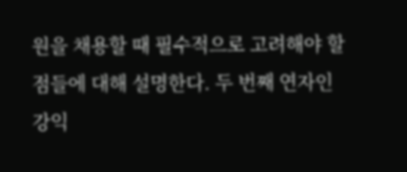원을 채용할 때 필수적으로 고려해야 할 점들에 대해 설명한다. 두 번째 연자인 강익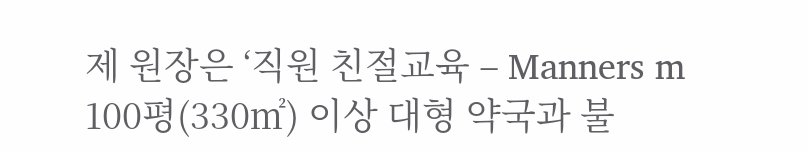제 원장은 ‘직원 친절교육 – Manners m
100평(330㎡) 이상 대형 약국과 불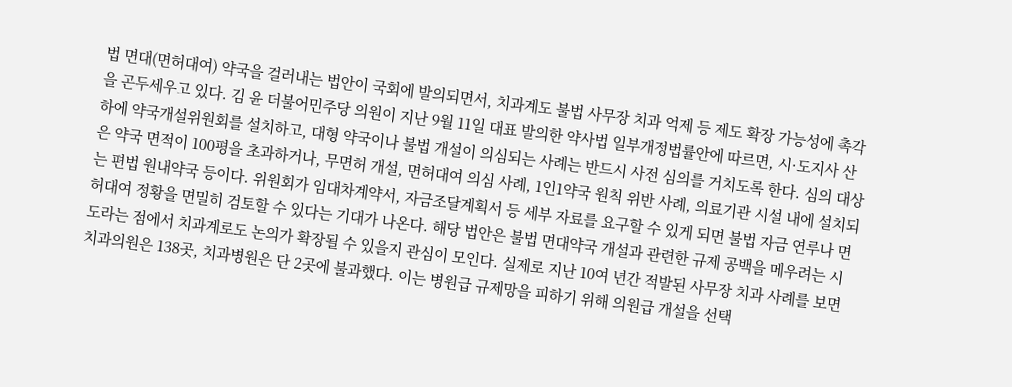법 면대(면허대여) 약국을 걸러내는 법안이 국회에 발의되면서, 치과계도 불법 사무장 치과 억제 등 제도 확장 가능성에 촉각을 곤두세우고 있다. 김 윤 더불어민주당 의원이 지난 9월 11일 대표 발의한 약사법 일부개정법률안에 따르면, 시·도지사 산하에 약국개설위원회를 설치하고, 대형 약국이나 불법 개설이 의심되는 사례는 반드시 사전 심의를 거치도록 한다. 심의 대상은 약국 면적이 100평을 초과하거나, 무면허 개설, 면허대여 의심 사례, 1인1약국 원칙 위반 사례, 의료기관 시설 내에 설치되는 편법 원내약국 등이다. 위원회가 임대차계약서, 자금조달계획서 등 세부 자료를 요구할 수 있게 되면 불법 자금 연루나 면허대여 정황을 면밀히 검토할 수 있다는 기대가 나온다. 해당 법안은 불법 면대약국 개설과 관련한 규제 공백을 메우려는 시도라는 점에서 치과계로도 논의가 확장될 수 있을지 관심이 모인다. 실제로 지난 10여 년간 적발된 사무장 치과 사례를 보면 치과의원은 138곳, 치과병원은 단 2곳에 불과했다. 이는 병원급 규제망을 피하기 위해 의원급 개설을 선택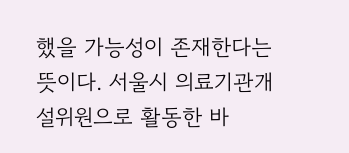했을 가능성이 존재한다는 뜻이다. 서울시 의료기관개설위원으로 활동한 바